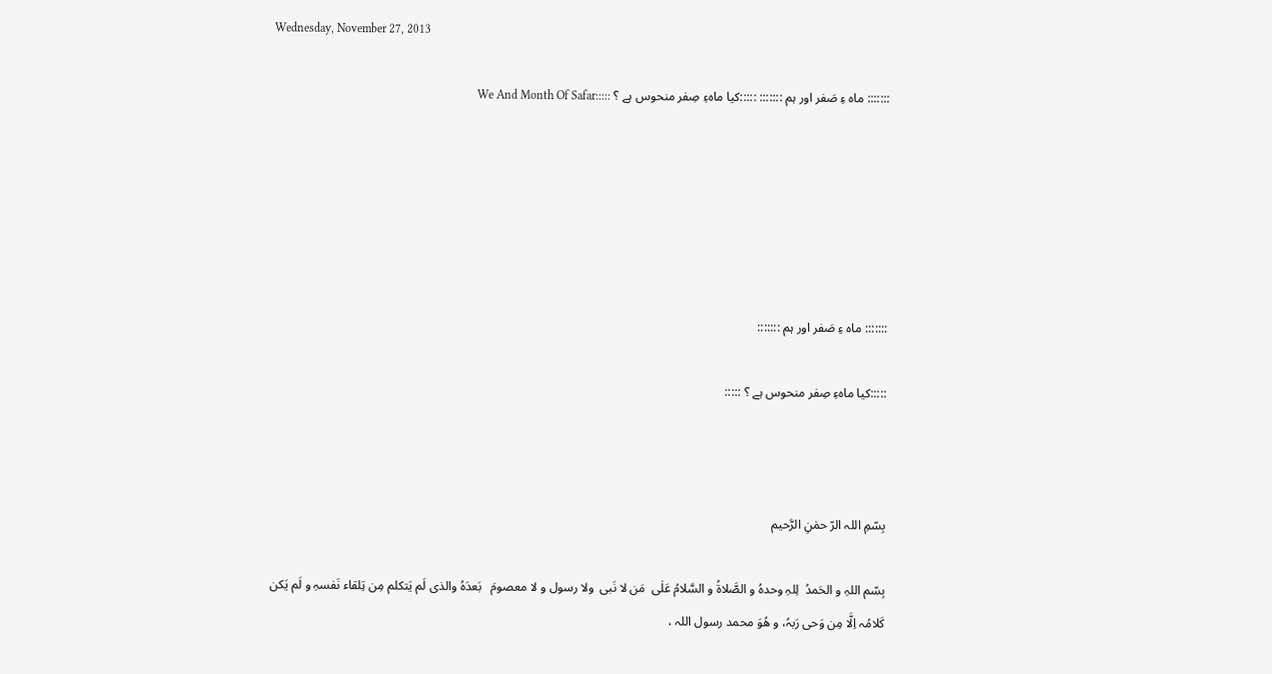Wednesday, November 27, 2013

::::::: ماہ ءِ صَفر اور ہم ::::::: :::::کیا ماہءِ صِفر منحوس ہے ؟ :::::We And Month Of Safar






::::::: ماہ ءِ صَفر اور ہم :::::::

:::::کیا ماہءِ صِفر منحوس ہے ؟ :::::



بِسّمِ اللہ الرّ حمٰنِ الرَّحیم

بِسّم اللہِ و الحَمدُ  لِلہِ وحدہُ و الصَّلاۃُ و السَّلامُ عَلٰی  مَن لا نَبی  ولا رسول و لا معصومَ   بَعدَہُ والذی لَم یَتکلم مِن تِلقاء نَفسہِ و لَم یَکن کَلامُہ اِلَّا مِن وَحی رَبہُ، و ھُوَ محمد رسول اللہ ،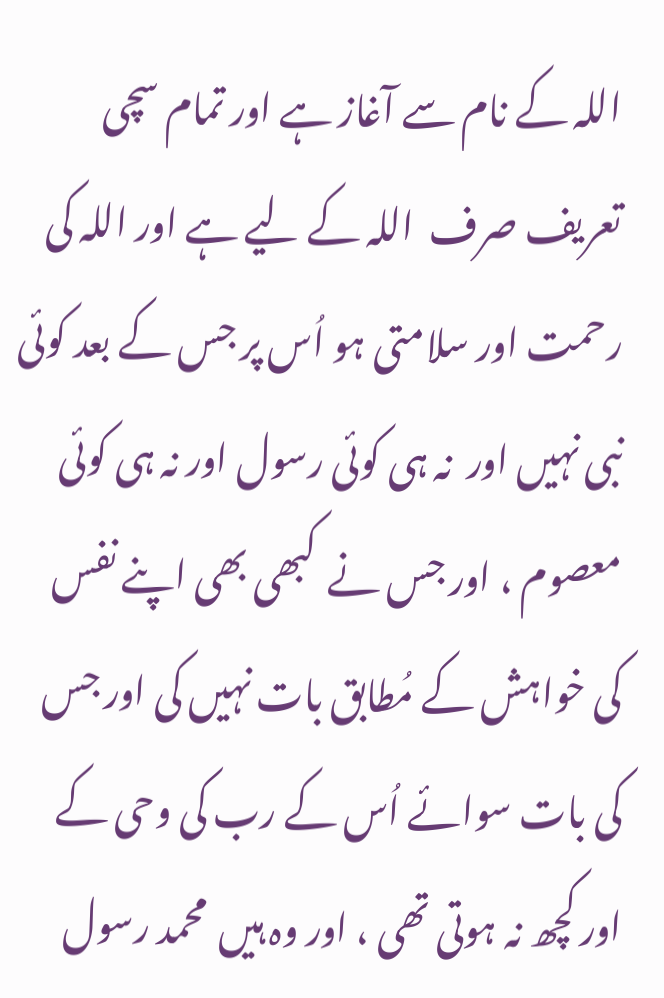اللہ کے نام سے آغاز ہے اور تمام سچی تعریف صرف  اللہ کے لیے ہے اور اللہ کی رحمت اور سلامتی ہو اُس پر جس کے بعد کوئی نبی نہیں اور  نہ ہی کوئی رسول اور نہ ہی کوئی معصوم ، اور جس نے  کبھی بھی اپنے نفس کی خواہش کے مُطابق بات نہیں کی اور جس کی بات سوائے اُس کے رب کی وحی کے اور کچھ نہ ہوتی تھی ، اور وہ ہیں  محمد رسول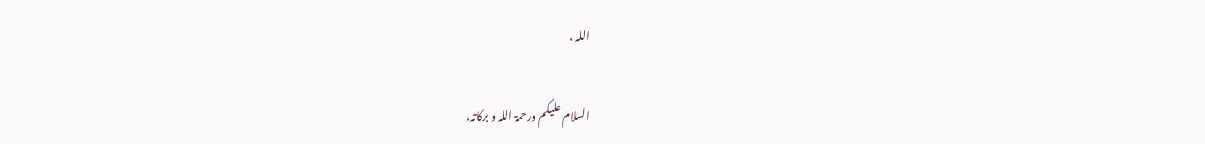اللہ ،

السلام علیکم ورحمۃ اللہ و برکاتہ،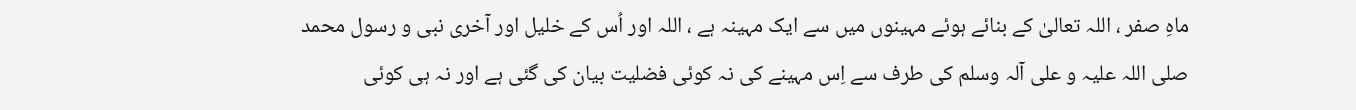ماہِ صفر ، اللہ تعالیٰ کے بنائے ہوئے مہینوں میں سے ایک مہینہ ہے ، اللہ اور اُس کے خلیل اور آخری نبی و رسول محمد صلی اللہ علیہ و علی آلہ وسلم کی طرف سے اِس مہینے کی نہ کوئی فضلیت بیان کی گئی ہے اور نہ ہی کوئی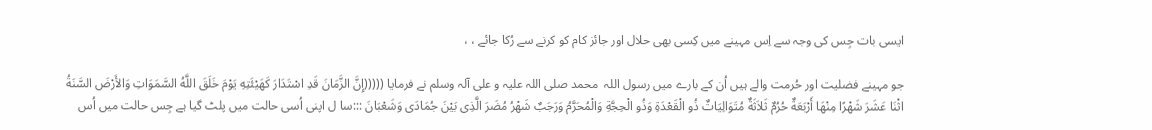ایسی بات جِس کی وجہ سے اِس مہینے میں کِسی بھی حلال اور جائز کام کو کرنے سے رُکا جائے ، ،

جو مہینے فضلیت اور حُرمت والے ہیں اُن کے بارے میں رسول اللہ  محمد صلی اللہ علیہ و علی آلہ وسلم نے فرمایا (((((إِنَّ الزَّمَانَ قَدِ اسْتَدَارَ كَهَيْئَتِهِ يَوْمَ خَلَقَ اللَّهُ السَّمَوَاتِ وَالأَرْضَ السَّنَةُ اثْنَا عَشَرَ شَهْرًا مِنْهَا أَرْبَعَةٌ حُرُمٌ ثَلاَثَةٌ مُتَوَالِيَاتٌ ذُو الْقَعْدَةِ وَذُو الْحِجَّةِ وَالْمُحَرَّمُ وَرَجَبٌ شَهْرُ مُضَرَ الَّذِى بَيْنَ جُمَادَى وَشَعْبَانَ :::سا ل اپنی اُسی حالت میں پلٹ گیا ہے جِس حالت میں اُس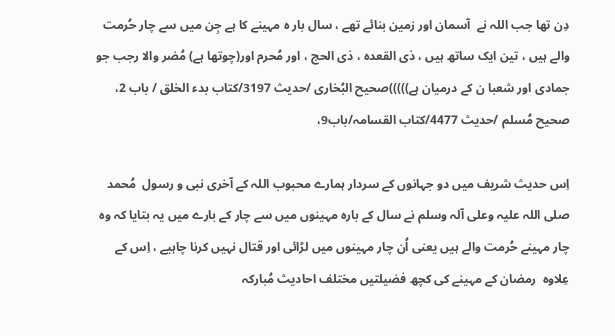دِن تھا جب اللہ نے  آسمان اور زمین بنائے تھے ، سال بار ہ مہینے کا ہے جِن میں سے چار حُرمت والے ہیں ، تین ایک ساتھ ہیں ، ذی القعدہ ، ذی الحج ، اور مُحرم اور(چوتھا ہے) مُضر والا رجب جو جمادی اور شعبا ن کے درمیان ہے)))))صحیح البُخاری /حدیث 3197/کتاب بدء الخلق / باب 2، صحیح مُسلم /حدیث 4477/کتاب القسامہ/باب9،

اِس حدیث شریف میں دو جہانوں کے سردار ہمارے محبوب اللہ کے آخری نبی و رسول  مُحمد صلی اللہ علیہ وعلی آلہ وسلم نے سال کے بارہ مہینوں میں سے چار کے بارے میں یہ بتایا کہ وہ چار مہینے حُرمت والے ہیں یعنی اُن چار مہینوں میں لڑائی اور قتال نہیں کرنا چاہیے ، اِس کے عِلاوہ  رمضان کے مہینے کی کچھ فضیلتیں مختلف احادیث مُبارکہ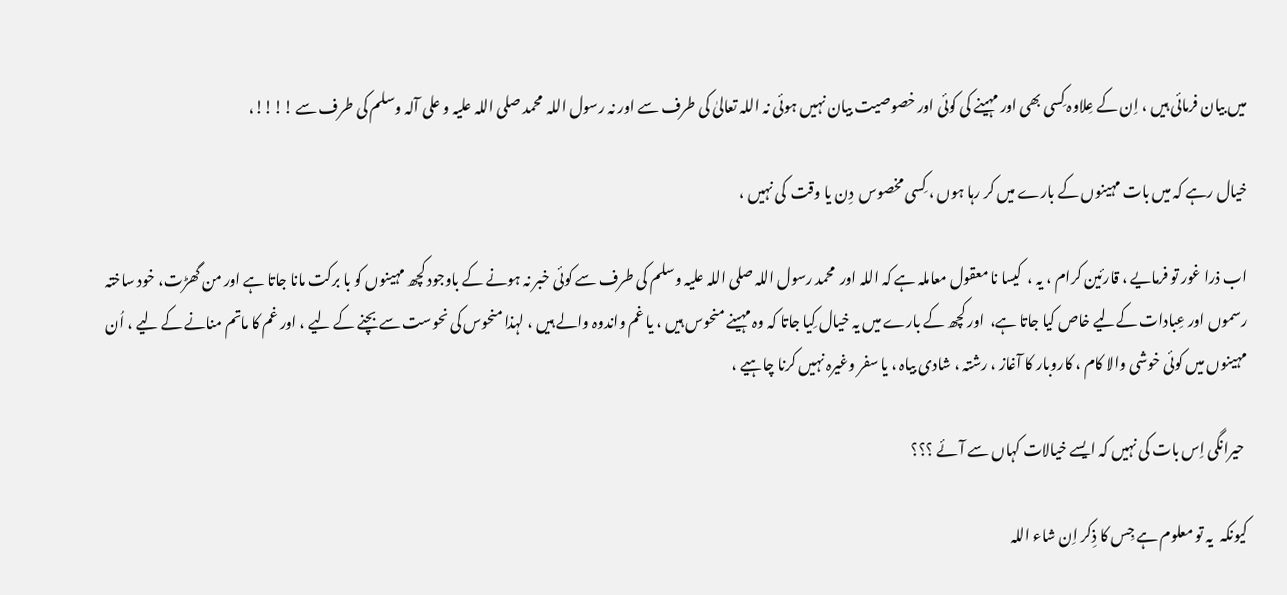میں بیان فرمائی ہیں ، اِن کے عِلاوہ کِسی بھی اور مہینے کی کوئی اور خصوصیت بیان نہیں ہوئی نہ اللہ تعالیٰ کی طرف سے اور نہ رسول اللہ  محمد صلی اللہ علیہ و علی آلہ وسلم کی طرف سے !!!!،

خیال رہے کہ میں بات مہینوں کے بارے میں کر رہا ہوں ، کِسی مخصوس  دِن یا وقت  کی نہیں ،

اب ذرا غور تو فرمایے ، قارئین کرام ، یہ ،  کیسا نا معقول معاملہ ہے کہ اللہ اور  محمد رسول اللہ صلی اللہ علیہ وسلم کی طرف سے کوئی خبر نہ ہونے کے باوجود کچھ مہینوں کو با برکت مانا جاتا ہے اور من گھڑت، خود ساختہ  رسموں اور عِبادات کےلیے خاص کیا جاتا ہے،  اور کچھ کے بارے میں یہ خیال کِیا جاتا کہ وہ مہینے منحوس ہیں ، یا غم واندوہ والے ہیں ، لہذا منحوس کی نحوست سے بچنے کے لیے ، اور غم کا ماتم منانے کے لیے ، اُن مہینوں میں کوئی خوشی والا کام ، کاروبار کا آغاز ، رشتہ ، شادی بیاہ ، یا سفر وغیرہ نہیں کرنا چاہیے ،

 حیرانگی اِس بات کی نہیں کہ ایسے خیالات کہاں سے آئے ؟؟؟

کیونکہ  یہ تو معلوم ہے جِس کا ذِکر اِن شاء اللہ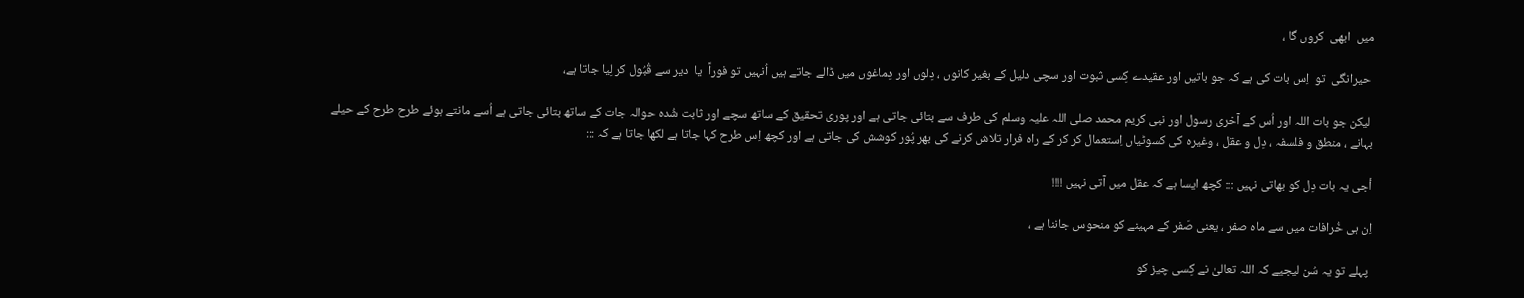میں  ابھی  کروں گا ،

 حیرانگی  تو  اِس بات کی ہے کہ جو باتیں اور عقیدے کِسی ثبوت اور سچی دلیل کے بغیر کانوں ، دِلوں اور دِماغوں میں ڈالے جاتے ہیں اُنہیں تو فوراً  یا  دیر سے قُبُول کر لِیا جاتا ہے،

 لیکن جو بات اللہ اور اُس کے آخری رسول اور نبی کریم محمد صلی اللہ علیہ وسلم کی طرف سے بتائی جاتی ہے اور پوری تحقیق کے ساتھ سچے اور ثابت شُدہ حوالہ جات کے ساتھ بتائی جاتی ہے اُسے مانتے ہوئے طرح طرح کے حیلے بہانے ، منطق و فلسفہ ، دِل و عقل ، وغیرہ کی کسوٹیاں اِستعمال کر کر کے راہ فرار تلاش کرنے کی بھر پُور کوشش کی جاتی ہے اور کچھ اِس طرح کہا جاتا ہے لکھا جاتا ہے کہ :::

أجی یہ بات دِل کو بھاتی نہیں ::: کچھ ایسا ہے کہ عقل میں آتی نہیں !!!!

اِن ہی خُرافات میں سے ماہ صفر ، یعنی صَفر کے مہینے کو منحوس جاننا ہے ،

 پہلے تو یہ سُن لیجیے کہ اللہ تعالیٰ نے کِسی چیز کو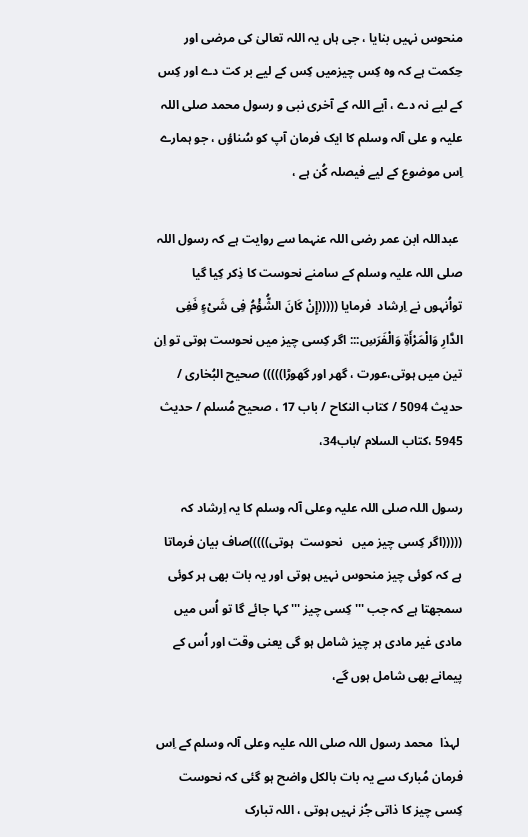منحوس نہیں بنایا ، جی ہاں یہ اللہ تعالیٰ کی مرضی اور حِکمت ہے کہ وہ کِس چیزمیں کِس کے لیے بر کت دے اور کِس کے لیے نہ دے ، آیے اللہ کے آخری نبی و رسول محمد صلی اللہ علیہ و علی آلہ وسلم کا ایک فرمان آپ کو سُناؤں ، جو ہمارے اِس موضوع کے لیے فیصلہ کُن ہے ،

 عبداللہ ابن عمر رضی اللہ عنہما سے روایت ہے کہ رسول اللہ صلی اللہ علیہ وسلم کے سامنے نحوست کا ذِکر کِیا گیا تواُنہوں نے اِرشاد  فرمایا (((((إِنْ كَانَ الشُّؤْمُ فِى شَىْءٍ فَفِى الدَّارِ وَالْمَرْأَةِ وَالْفَرَسِ::: اگر کِسی چیز میں نحوست ہوتی تو اِن تین میں ہوتی،عورت ، گھر اور گھوڑا))))) صحیح البُخاری / حدیث 5094 / کتاب النکاح / باب 17 ، صحیح مُسلم / حدیث 5945 ،کتاب السلام /باب34،

رسول اللہ صلی اللہ علیہ وعلی آلہ وسلم کا یہ اِرشاد کہ (((((اگر کِسی چیز میں   نحوست  ہوتی)))))صاف بیان فرماتا ہے کہ کوئی چیز منحوس نہیں ہوتی اور یہ بات بھی ہر کوئی سمجھتا ہے کہ جب ''' کِسی چیز ''' کہا جائے گا تو اُس میں مادی غیر مادی ہر چیز شامل ہو گی یعنی وقت اور اُس کے پیمانے بھی شامل ہوں گے،

 لہذا  محمد رسول اللہ صلی اللہ علیہ وعلی آلہ وسلم کے اِس فرمان مُبارک سے یہ بات بالکل واضح ہو گئی کہ نحوست کِسی چیز کا ذاتی جُز نہیں ہوتی ، اللہ تبارک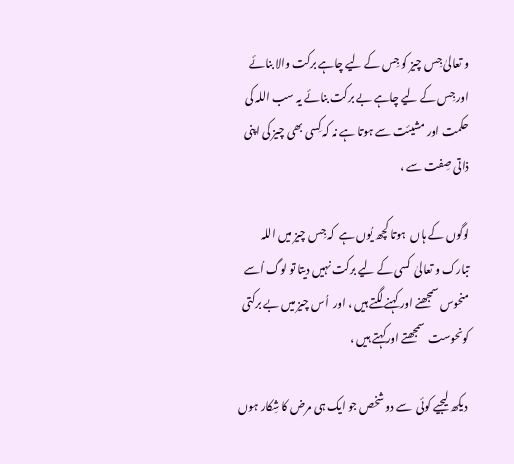و تعالیٰ جِس چیز کو جِس کے لیے چاہے برکت والا بنائے اور جِس کے لیے چاہے بے برکت بنائے یہ سب اللہ کی حکمت اور مشیئت سے ہوتا ہے نہ کہ کِسی بھی چیز کی اپنی  ذاتی صِفت سے ،

لوگوں کے ہاں  ہوتا کچھ یُوں ہے  کہ جِس چیز میں اللہ تبارک و تعالیٰ  کسی کے لیے برکت نہیں دیتا تو لوگ اُسے منحوس سمجھنے اور کہنے لگتے ہیں ، اور  اُس چیز میں بے برکتی کونحوست  سمجھتے اورکہتے ہیں ،

 دیکھ لیجیے کوئی  سے دو شخص جو ایک ہی مرض کا شِکار ہوں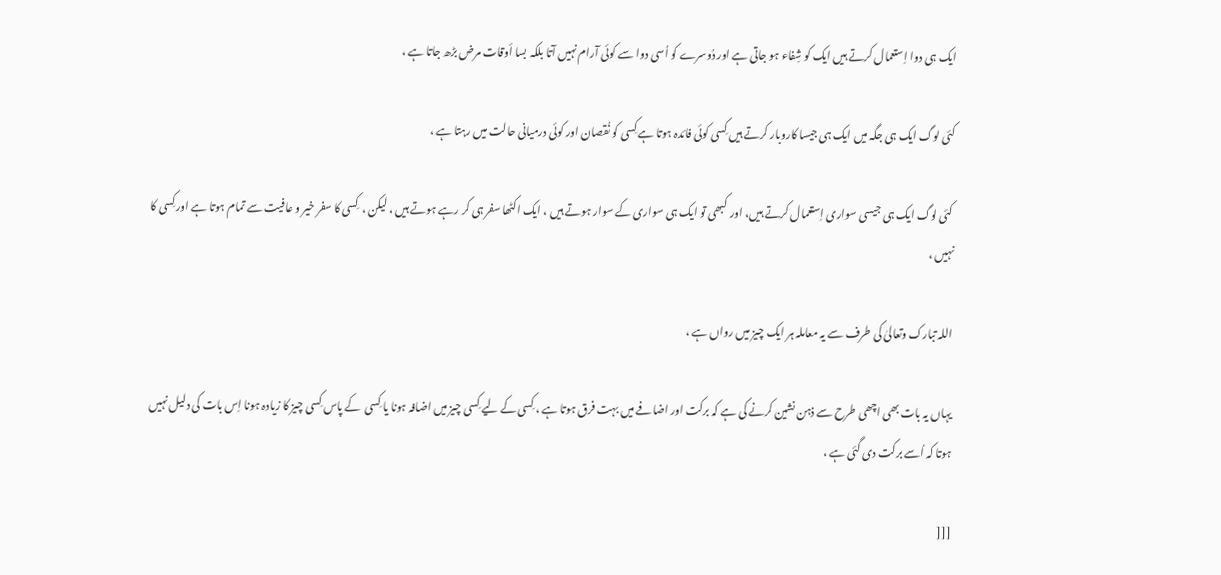ایک ہی دوا اِستعمال کرتے ہیں ایک کو شِفاء ہو جاتی ہے اور دُوسرے کو اُسی دوا سے کوئی آرام نہیں آتا بلکہ بسا أوقات مرض بڑھ جاتا ہے ،

کئی لوگ ایک ہی جگہ میں ایک ہی جیسا کاروبار کرتے ہیں کِسی کوئی فائدہ ہوتا ہے کِسی کو نُقصان اور کوئی درمیانی حالت میں رہتا ہے ،

 کئی لوگ ایک ہی جیسی سواری اِستعمال کرتے ہیں، اور  کبھی تو ایک ہی سواری کے سوار ہوتے ہیں ، ایک اکٹھا سفر ہی کر رہے ہوتے ہیں ، لیکن ،  کِسی کا سفر خیر و عافیت سے تمام ہوتا ہے اور کِسی کا نہیں ،

اللہ تبارک وتعالیٰ کی طرف سے یہ معاملہ ہر ایک چیز میں رواں ہے ،

یہاں یہ بات بھی اچھی طرح سے ذہن نشین کرنے کی ہے کہ برکت اور اضافے میں بہت فرق ہوتا ہے ، کِسی کے لیے کِسی چیز میں اضافہ ہونا یا کِسی  کے پاس کِسی چیز کا زیادہ ہونا اِس بات کی دلیل نہیں ہوتا کہ اُسے برکت دی گئی ہے ،

[[[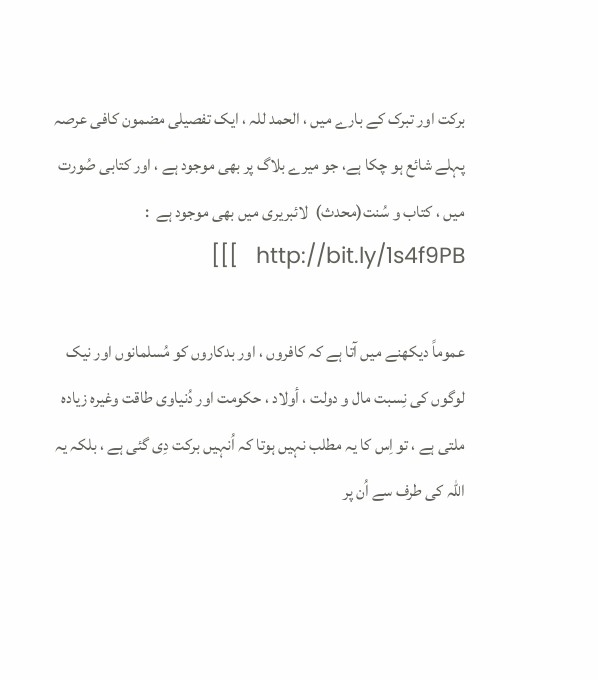برکت اور تبرک کے بارے میں ، الحمد للہ ، ایک تفصیلی مضمون کافی عرصہ پہلے شائع ہو چکا ہے، جو میرے بلاگ پر بھی موجود ہے ، اور کتابی صُورت میں ، کتاب و سُنت(محدث)  لائبریری میں بھی موجود ہے  :  http://bit.ly/1s4f9PB   ]]]

عموماً دیکھنے میں آتا ہے کہ کافروں ، اور بدکاروں کو مُسلمانوں اور نیک لوگوں کی نِسبت مال و دولت ، أولاد ، حکومت اور دُنیاوی طاقت وغیرہ زیادہ ملتی ہے ، تو اِس کا یہ مطلب نہیں ہوتا کہ اُنہیں برکت دِی گئی ہے ، بلکہ یہ اللہ کی طرف سے اُن پر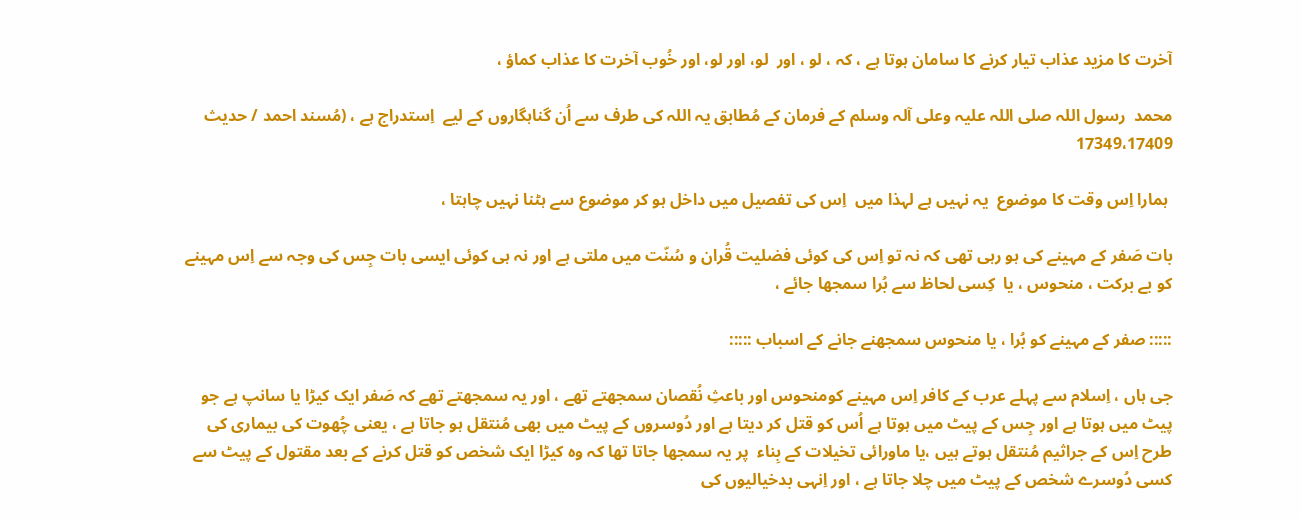آخرت کا مزید عذاب تیار کرنے کا سامان ہوتا ہے ، کہ ، لو ، اور  لو، اور لو، اور خُوب آخرت کا عذاب کماؤ ،

محمد  رسول اللہ صلی اللہ علیہ وعلی آلہ وسلم کے فرمان کے مُطابق یہ اللہ کی طرف سے اُن گناہگاروں کے لیے  اِستدراج ہے ، (مُسند احمد / حدیث 17349،17409

 ہمارا اِس وقت کا موضوع  یہ نہیں ہے لہذا میں  اِس کی تفصیل میں داخل ہو کر موضوع سے ہٹنا نہیں چاہتا ،

بات صَفر کے مہینے کی ہو رہی تھی کہ نہ تو اِس کی کوئی فضلیت قُران و سُنّت میں ملتی ہے اور نہ ہی کوئی ایسی بات جِس کی وجہ سے اِس مہینے کو بے برکت ، منحوس ، یا  کِسی لحاظ سے بُرا سمجھا جائے ،

::::: صفر کے مہینے کو بُرا ، یا منحوس سمجھنے جانے کے اسباب :::::

جی ہاں ، اِسلام سے پہلے عرب کے کافر اِس مہینے کومنحوس اور باعثِ نُقصان سمجھتے تھے ، اور یہ سمجھتے تھے کہ صَفر ایک کیڑا یا سانپ ہے جو پیٹ میں ہوتا ہے اور جِس کے پیٹ میں ہوتا ہے اُس کو قتل کر دیتا ہے اور دُوسروں کے پیٹ میں بھی مُنتقل ہو جاتا ہے ، یعنی چُھوت کی بیماری کی طرح اِس کے جراثیم مُنتقل ہوتے ہیں ،یا ماورائی تخیلات کے بِناء  پر یہ سمجھا جاتا تھا کہ وہ کیڑا ایک شخص کو قتل کرنے کے بعد مقتول کے پیٹ سے کسی دُوسرے شخص کے پیٹ میں چلا جاتا ہے ، اور اِنہی بدخیالیوں کی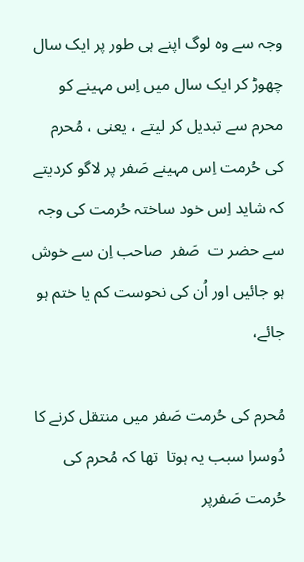وجہ سے وہ لوگ اپنے ہی طور پر ایک سال چھوڑ کر ایک سال میں اِس مہینے کو محرم سے تبدیل کر لیتے ، یعنی ، مُحرم کی حُرمت اِس مہینے صَفر پر لاگو کردیتے کہ شاید اِس خود ساختہ حُرمت کی وجہ سے حضر ت  صَفر  صاحب اِن سے خوش ہو جائیں اور اُن کی نحوست کم یا ختم ہو جائے،

مُحرم کی حُرمت صَفر میں منتقل کرنے کا دُوسرا سبب یہ ہوتا  تھا کہ مُحرم کی حُرمت صَفرپر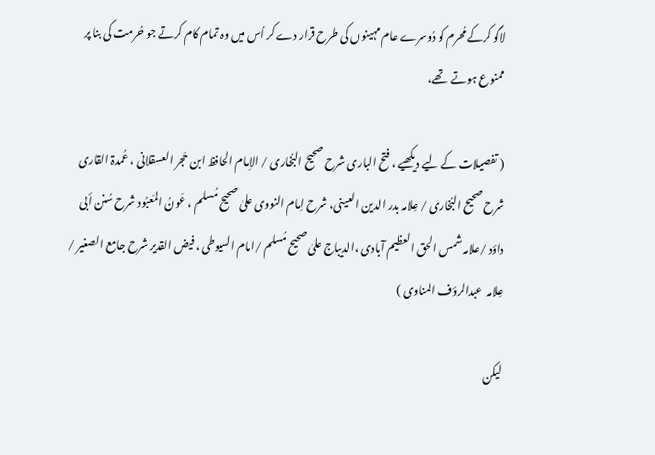لاگو کرکے مُحرم کو دُوسرے عام مہینوں کی طرح قرار دے کر اُس میں وہ تمام کام کرتے جو حُرمت کی بنا پر ممنوع ہوتے  تھے،

( تفصیلات کے لیے دیکھیے ، فتح الباری شرح صحیح البُخاری / الاِمام الحافظ ابن حَجر العسقلانی ، عُمدۃ القاری شرح صحیح البُخاری / عِلامہ بدر الدین العینی، شرح اِمام النووی علیٰ صحیح مُسلم ، عَونُ المَعبُود شرح سُنن أبی داؤد /علامہ شمس الحق العظیم آبادی ،الدیباج علیٰ صحیح مُسلم /امام السیوطی ، فیض القدیر شرح جامع الصغیر / عِلامہ  عبدالرؤف المناوی )

لیکن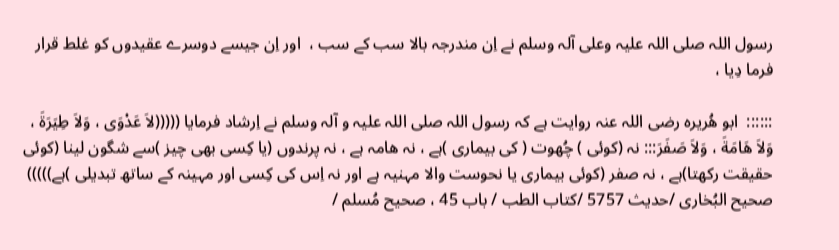رسول اللہ صلی اللہ علیہ وعلی آلہ وسلم نے اِن مندرجہ بالا سب کے سب ،  اور اِن جیسے دوسرے عقیدوں کو غلط قرار فرما دِیا ،

::::::  ابو ھُریرہ رضی اللہ عنہ روایت ہے کہ رسول اللہ صلی اللہ علیہ و آلہ وسلم نے اِرشاد فرمایا (((((لاَ عَدْوَى ، وَلاَ طِيَرَةَ ، وَلاَ هَامَةَ ، وَلاَ صَفَرَ::: نہ (کوئی ) چُھوت ( کی بیماری )ہے ، نہ ھامہ ہے ، نہ پرندوں (یا کِسی بھی چیز )سے شگون لینا (کوئی حقیقت رکھتا)ہے ، نہ صفر (کوئی بیماری یا نحوست والا مہنیہ ہے اور نہ اِس کی کِسی اور مہینہ کے ساتھ تبدیلی )ہے))))) صحیح البُخاری /حدیث 5757 /کتاب الطب / باب 45 ، صحیح مُسلم /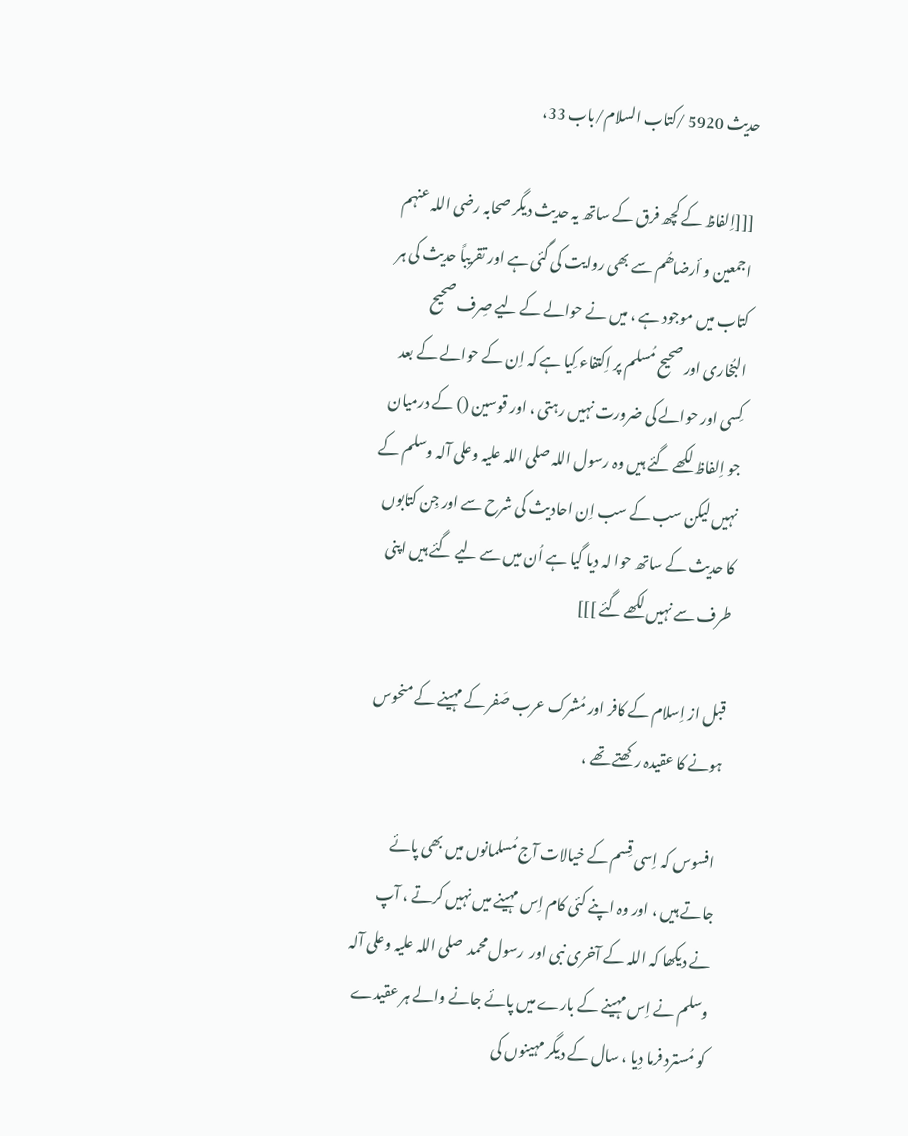حدیث 5920 /کتاب السلام/باب 33،

[[[اِلفاظ کے کچھ فرق کے ساتھ یہ حدیث دیگر صحابہ رضی اللہ عنہم اجمعین و أرضاھُم سے بھی روایت کی گئی ہے اور تقریباً حدیث کی ہر کتاب میں موجود ہے ، میں نے حوالے کے لیے صِرف صحیح البُخاری اور صحیح مُسلم پر اِکتفاء کِیا ہے کہ اِن کے حوالے کے بعد کِسی اور حوالے کی ضرورت نہیں رہتی ، اور قوسین () کے درمیان جو اِلفاظ لکھے گئے ہیں وہ رسول اللہ صلی اللہ علیہ وعلی آلہ وسلم کے نہیں لیکن سب کے سب اِن احادیث کی شرح سے اور جِن کتابوں کا حدیث کے ساتھ حوا لہ دیا گیا ہے اُن میں سے لیے گئے ہیں اپنی طرف سے نہیں لکھے گئے ]]]

قبل از اِسلام کے کافر اور مُشرک عرب صَفر کے مہینے کے منحوس ہونے کا عقیدہ رکھتے تھے ،

 افسوس کہ اِسی قِسم کے خیالات آج مُسلمانوں میں بھی پائے جاتے ہیں ، اور وہ اپنے کئی کام اِس مہینے میں نہیں کرتے ، آپ نے دیکھا کہ اللہ کے آخری نبی اور  رسول محمد  صلی اللہ علیہ وعلی آلہ وسلم نے اِس مہینے کے بارے میں پائے جانے والے ہر عقیدے کو مُسترد فرما دِیا ، سال کے دیگر مہینوں کی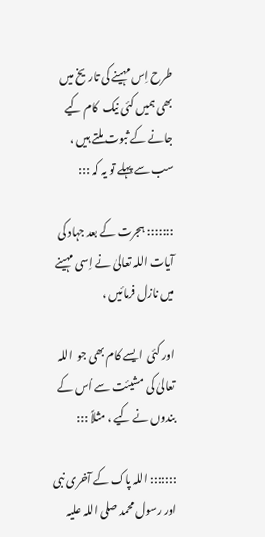طرح اِس مہینے کی تاریخ میں بھی ہمیں کئی نیک  کام کیے جانے کے ثبوت ملتے ہیں ، سب سے پہلے تو یہ کہ :::

::::::: ہجرت کے بعد جہاد کی آیات اللہ تعالیٰ نے اِسی مہینے میں نازل فرمائیں ،

اور کئی  ایسے کام بھی جو  اللہ تعالیٰ کی مشیئت سے اُس کے بندوں نے کیے ، مثلاً :::

::::::: اللہ پاک کے آخری نبی اور رسول محمد صلی اللہ علیہ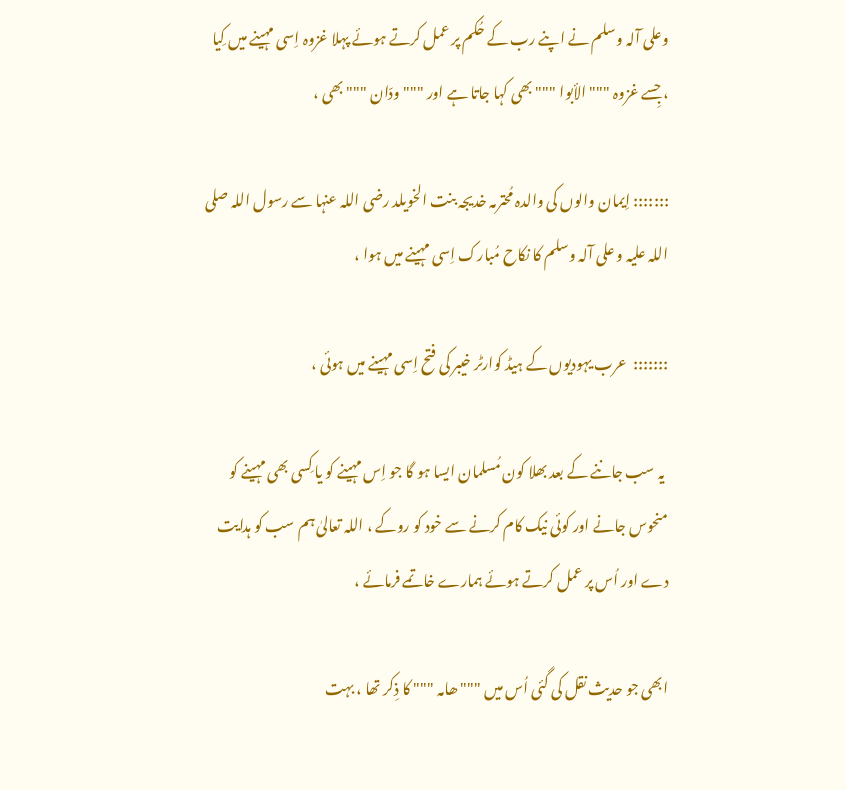وعلی آلہ وسلم نے اپنے رب کے حُکم پر عمل کرتے ہوئے پہلا غزوہ اِسی مہینے میں کِیا ، جِسے غزوہ """ الأبوا """ بھی کہا جاتا ہے اور """ ودّان """ بھی ،

::::::: اِیمان والوں کی والدہ مُحترمہ خدیجہ بنت الخویلد رضی اللہ عنہا سے رسول اللہ صلی اللہ علیہ و علی آلہ وسلم کا نکاح مُبارک اِسی مہینے میں ہوا ،

:::::::  عرب یہودیوں کے ہیڈ کوارٹر خیبر کی فتح اِسی مہینے میں ہوئی ،

 یہ سب جاننے کے بعد بھلا کون مُسلمان ایسا ہو گا جو اِس مہینے کو یا کِسی بھی مہینے کو منحوس جانے اور کوئی نیک کام کرنے سے خود کو روکے ، اللہ تعالیٰ ہم سب کو ہدایت دے اور اُس پر عمل کرتے ہوئے ہمارے خاتمے فرمائے ،

ابھی جو حدیث نقل کی گئی اُس میں """ ھامہ """ کا ذِکر تھا ، بہت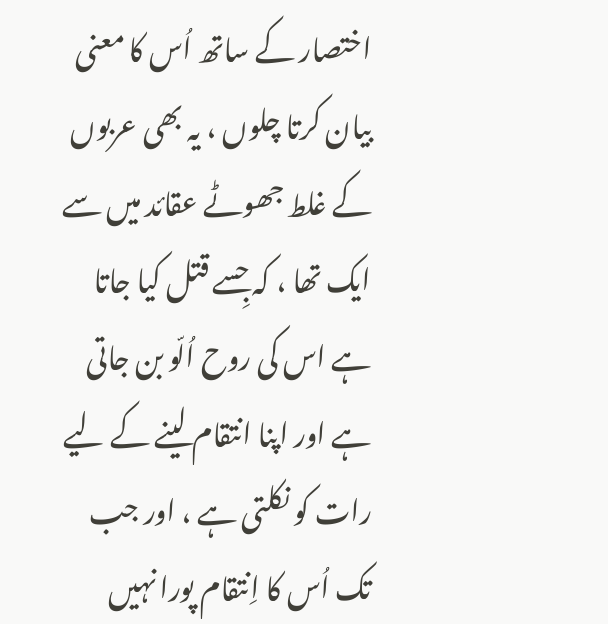اختصار کے ساتھ اُس کا معنی بیان کرتا چلوں ، یہ بھی عربوں کے غلط جھوٹے عقائد میں سے ایک تھا ، کہ جِسے قتل کیا جاتا ہے اس کی روح اُلّو بن جاتی ہے اور اپنا انتقام لینے کے لیے رات کو نکلتی ہے ، اور جب تک اُس کا اِنتقام پورا نہیں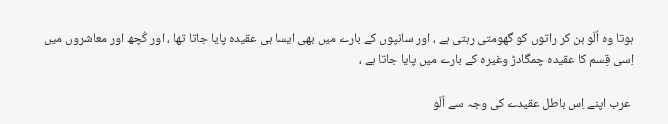ہوتا وہ اُلّو بن کر راتوں کو گھومتی رہتی ہے ، اور سانپوں کے بارے میں بھی ایسا ہی عقیدہ پایا جاتا تھا ، اور کُچھ اور معاشروں میں اِسی قِسم کا عقیدہ چمگادڑ وغیرہ کے بارے میں پایا جاتا ہے ،

 عرب اپنے اِس باطل عقیدے کی وجہ سے اُلّو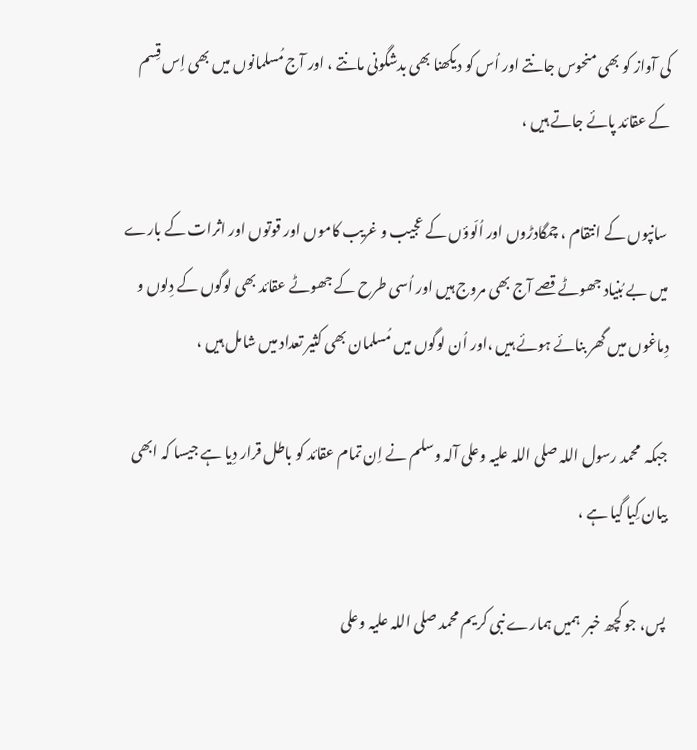کی آواز کو بھی منحوس جانتے اور اُس کو دیکھنا بھی بدشگونی مانتے ، اور آج مُسلمانوں میں بھی اِس قِسم کے عقائد پائے جاتے ہیں ،

 سانپوں کے انتقام ، چمگادڑوں اور اُلّوؤں کے عجیب و غریب کاموں اور قوتوں اور اثرات کے بارے میں بے بُنیاد جھوٹے قصے آج بھی مروج ہیں اور اُسی طرح کے جھوٹے عقائد بھی لوگوں کے دِلوں و دِماغوں میں گھر بنائے ہوئے ہیں ،اور اُن لوگوں میں مُسلمان بھی کثیر تعداد میں شامل ہیں ،

جبکہ  محمد رسول اللہ صلی اللہ علیہ وعلی آلہ وسلم نے اِن تمام عقائد کو باطل قرار دِیا ہے جیسا کہ ابھی بیان کِیا گیا ہے ،

پس، جو کچھ خبر  ہمیں ہمارے نبی کریم محمد صلی اللہ علیہ وعلی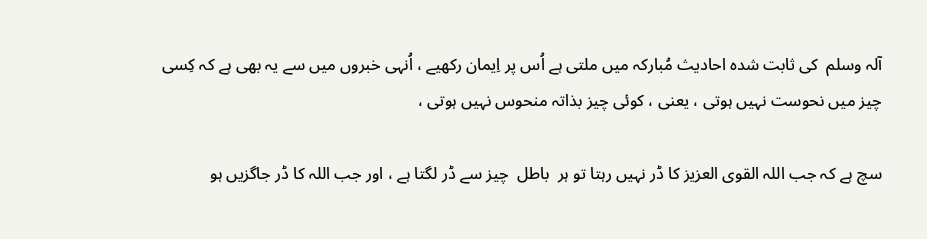آلہ وسلم  کی ثابت شدہ احادیث مُبارکہ میں ملتی ہے اُس پر اِیمان رکھیے ، اُنہی خبروں میں سے یہ بھی ہے کہ کِسی چیز میں نحوست نہیں ہوتی ، یعنی ، کوئی چیز بذاتہ منحوس نہیں ہوتی ،

سچ ہے کہ جب اللہ القوی العزیز کا ڈر نہیں رہتا تو ہر  باطل  چیز سے ڈر لگتا ہے ، اور جب اللہ کا ڈر جاگزیں ہو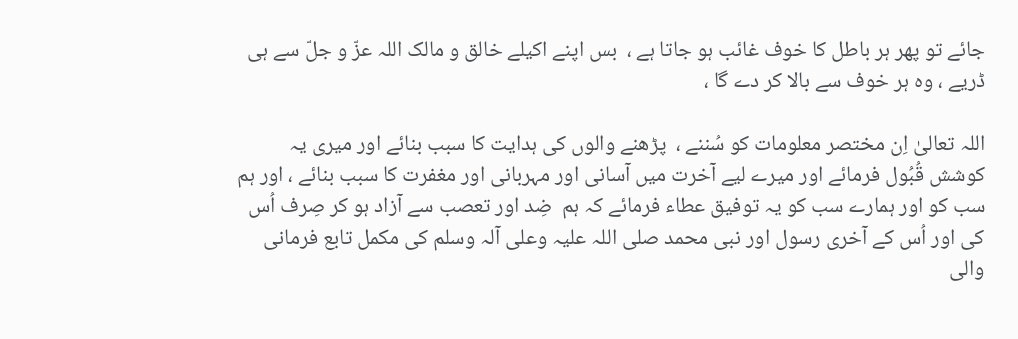جائے تو پھر ہر باطل کا خوف غائب ہو جاتا ہے ،  بس اپنے اکیلے خالق و مالک اللہ عزّ و جلّ سے ہی ڈریے ، وہ ہر خوف سے بالا کر دے گا ،

اللہ تعالیٰ اِن مختصر معلومات کو سُننے ،  پڑھنے والوں کی ہدایت کا سبب بنائے اور میری یہ کوشش قُبُول فرمائے اور میرے لیے آخرت میں آسانی اور مہربانی اور مغفرت کا سبب بنائے ، اور ہم سب کو اور ہمارے سب کو یہ توفیق عطاء فرمائے کہ ہم  ضِد اور تعصب سے آزاد ہو کر صِرف اُس کی اور اُس کے آخری رسول اور نبی محمد صلی اللہ علیہ وعلی آلہ وسلم کی مکمل تابع فرمانی والی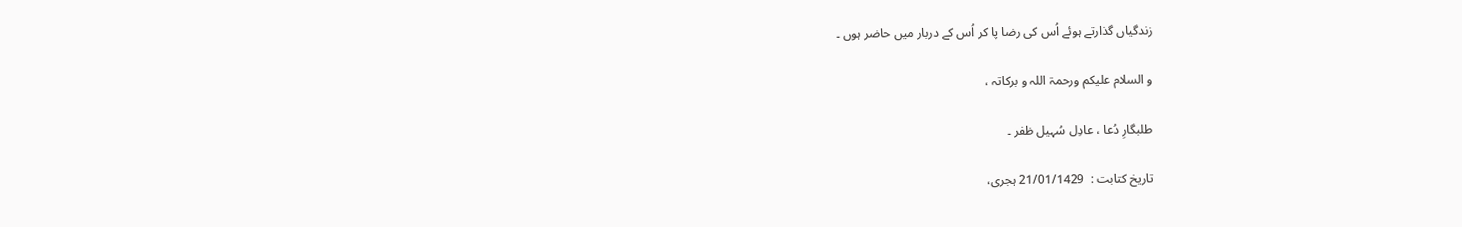زندگیاں گذارتے ہوئے اُس کی رضا پا کر اُس کے دربار میں حاضر ہوں ۔

و السلام علیکم ورحمۃ اللہ و برکاتہ ،

طلبگارِ دُعا ، عادِل سُہیل ظفر ۔

تاریخ کتابت :  21/01/1429 ہجری،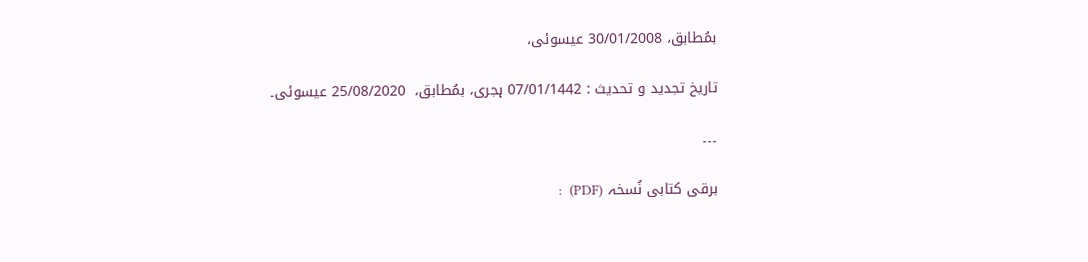بمُطابق، 30/01/2008 عیسوئی،

تاریخ تجدید و تحدیث : 07/01/1442 ہجری، بمُطابق،  25/08/2020 عیسوئی۔

۔۔۔

برقی کتابی نُسخہ (PDF)  :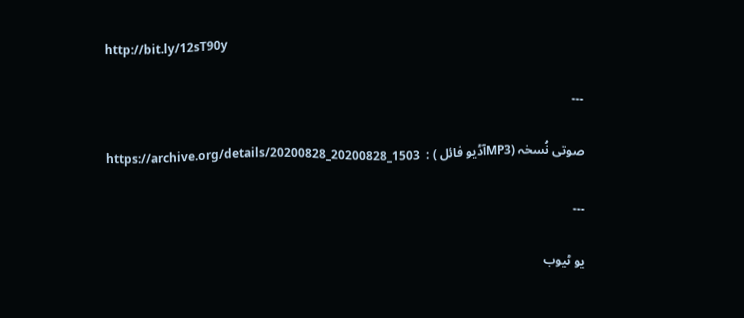http://bit.ly/12sT90y

۔۔۔

صوتی نُسخہ (MP3آڈیو فائل ) :  https://archive.org/details/20200828_20200828_1503

۔۔۔

یو ٹیوب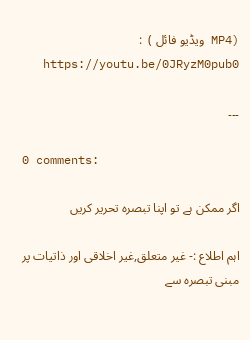(MP4 ویڈیو فائل )  : https://youtu.be/0JRyzM0pub0

۔۔۔

0 comments:

اگر ممکن ہے تو اپنا تبصرہ تحریر کریں

اہم اطلاع :- غیر متعلق,غیر اخلاقی اور ذاتیات پر مبنی تبصرہ سے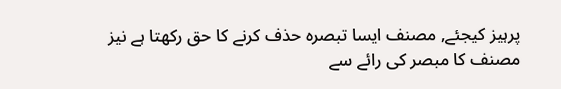پرہیز کیجئے, مصنف ایسا تبصرہ حذف کرنے کا حق رکھتا ہے نیز مصنف کا مبصر کی رائے سے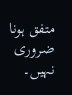متفق ہونا ضروری نہیں۔